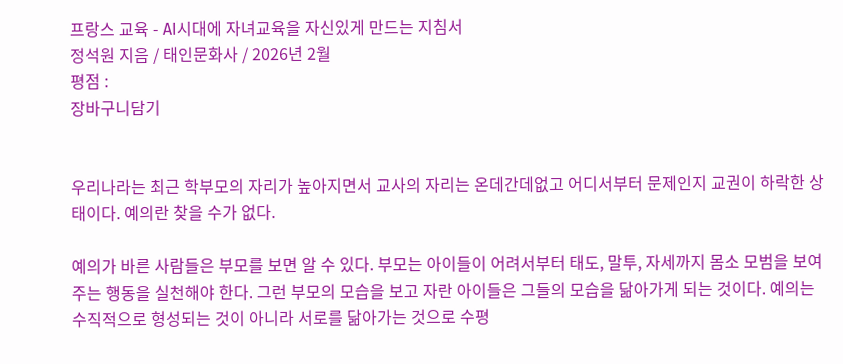프랑스 교육 - AI시대에 자녀교육을 자신있게 만드는 지침서
정석원 지음 / 태인문화사 / 2026년 2월
평점 :
장바구니담기


우리나라는 최근 학부모의 자리가 높아지면서 교사의 자리는 온데간데없고 어디서부터 문제인지 교권이 하락한 상태이다. 예의란 찾을 수가 없다.

예의가 바른 사람들은 부모를 보면 알 수 있다. 부모는 아이들이 어려서부터 태도, 말투, 자세까지 몸소 모범을 보여주는 행동을 실천해야 한다. 그런 부모의 모습을 보고 자란 아이들은 그들의 모습을 닮아가게 되는 것이다. 예의는 수직적으로 형성되는 것이 아니라 서로를 닮아가는 것으로 수평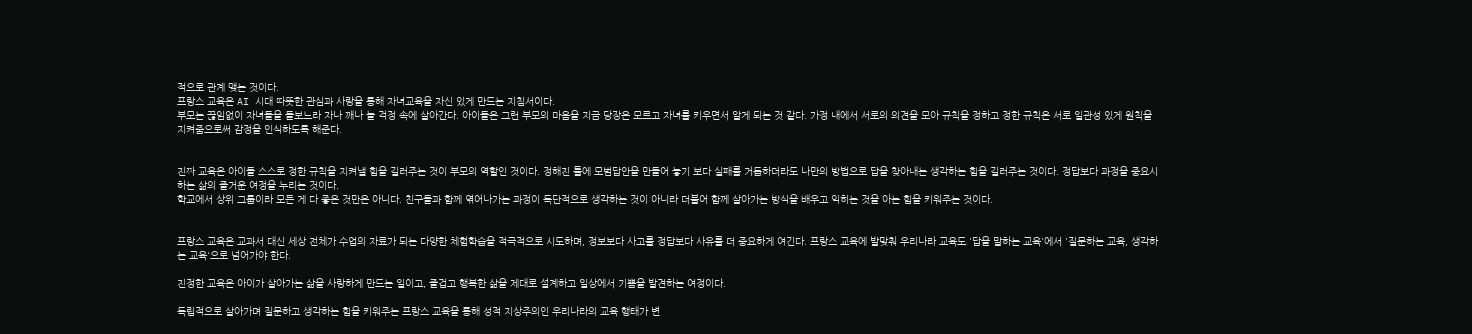적으로 관계 맺는 것이다.
프랑스 교육은 AI 시대 따뜻한 관심과 사랑을 통해 자녀교육을 자신 있게 만드는 지침서이다.
부모는 끊임없이 자녀들을 돌보느라 자나 깨나 늘 걱정 속에 살아간다. 아이들은 그런 부모의 마음을 지금 당장은 모르고 자녀를 키우면서 알게 되는 것 같다. 가정 내에서 서로의 의견을 모아 규칙을 정하고 정한 규칙은 서로 일관성 있게 원칙을 지켜줌으로써 감정을 인식하도록 해준다.


진짜 교육은 아이들 스스로 정한 규칙을 지켜낼 힘을 길러주는 것이 부모의 역할인 것이다. 정해진 틀에 모범답안을 만들어 놓기 보다 실패를 거듭하더라도 나만의 방법으로 답을 찾아내는 생각하는 힘을 길러주는 것이다. 정답보다 과정을 중요시하는 삶의 즐거운 여정을 누리는 것이다.
학교에서 상위 그룹이라 모든 게 다 좋은 것만은 아니다. 친구들과 함께 엮어나가는 과정이 독단적으로 생각하는 것이 아니라 더불어 함께 살아가는 방식을 배우고 익히는 것을 아는 힘을 키워주는 것이다.


프랑스 교육은 교과서 대신 세상 전체가 수업의 자료가 되는 다양한 체험학습을 적극적으로 시도하며, 정보보다 사고를 정답보다 사유를 더 중요하게 여긴다. 프랑스 교육에 발맞춰 우리나라 교육도 '답을 말하는 교육'에서 '질문하는 교육, 생각하는 교육'으로 넘어가야 한다.

진정한 교육은 아이가 살아가는 삶을 사랑하게 만드는 일이고, 즐겁고 행복한 삶을 제대로 설계하고 일상에서 기쁨을 발견하는 여정이다.

독립적으로 살아가며 질문하고 생각하는 힘을 키워주는 프랑스 교육을 통해 성적 지상주의인 우리나라의 교육 행태가 변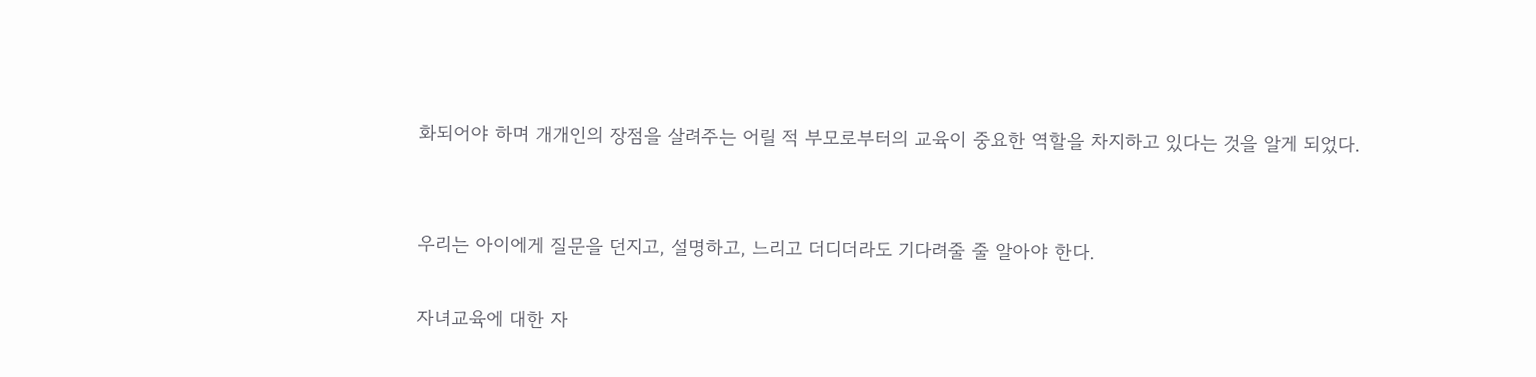화되어야 하며 개개인의 장점을 살려주는 어릴 적 부모로부터의 교육이 중요한 역할을 차지하고 있다는 것을 알게 되었다.


우리는 아이에게 질문을 던지고, 설명하고, 느리고 더디더라도 기다려줄 줄 알아야 한다.

자녀교육에 대한 자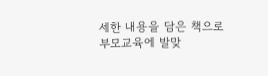세한 내용을 담은 책으로
부모교육에 발맞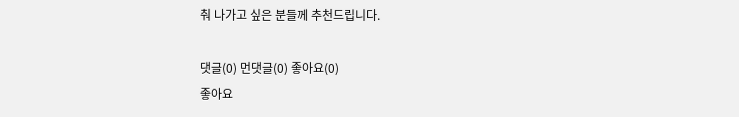춰 나가고 싶은 분들께 추천드립니다.

댓글(0) 먼댓글(0) 좋아요(0)
좋아요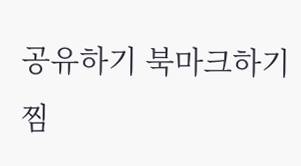공유하기 북마크하기찜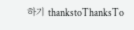하기 thankstoThanksTo